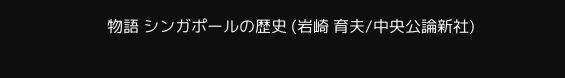物語 シンガポールの歴史 (岩崎 育夫/中央公論新社)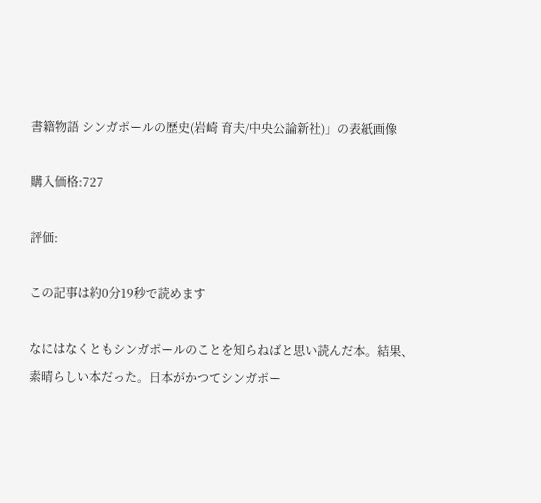書籍物語 シンガポールの歴史(岩崎 育夫/中央公論新社)」の表紙画像

購入価格:727

評価:

この記事は約0分19秒で読めます

なにはなくともシンガポールのことを知らねばと思い読んだ本。結果、素晴らしい本だった。日本がかつてシンガポー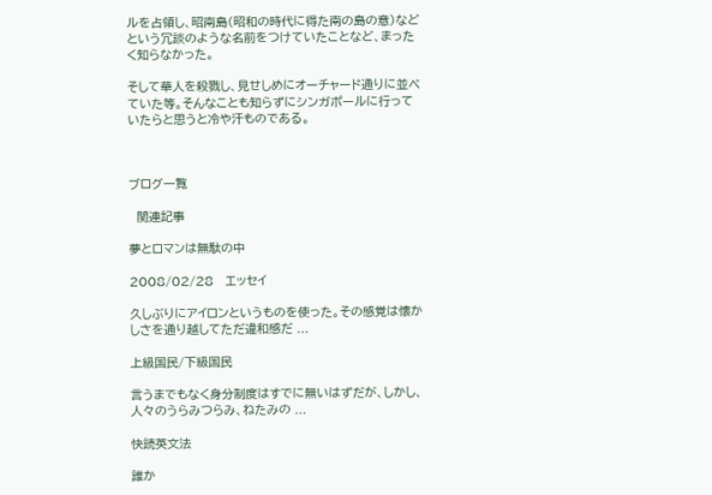ルを占領し、昭南島(昭和の時代に得た南の島の意)などという冗談のような名前をつけていたことなど、まったく知らなかった。

そして華人を殺戮し、見せしめにオーチャード通りに並べていた等。そんなことも知らずにシンガポールに行っていたらと思うと冷や汗ものである。



ブログ一覧

  関連記事

夢とロマンは無駄の中

2008/02/28   エッセイ

久しぶりにアイロンというものを使った。その感覚は懐かしさを通り越してただ違和感だ ...

上級国民/下級国民

言うまでもなく身分制度はすでに無いはずだが、しかし、人々のうらみつらみ、ねたみの ...

快読英文法

誰か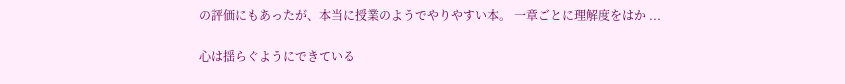の評価にもあったが、本当に授業のようでやりやすい本。 一章ごとに理解度をはか ...

心は揺らぐようにできている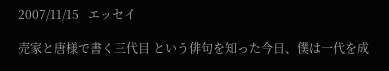2007/11/15   エッセイ

売家と唐様で書く三代目 という俳句を知った今日、僕は一代を成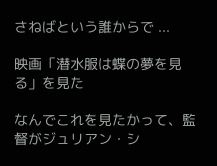さねばという誰からで ...

映画「潜水服は蝶の夢を見る」を見た

なんでこれを見たかって、監督がジュリアン・シ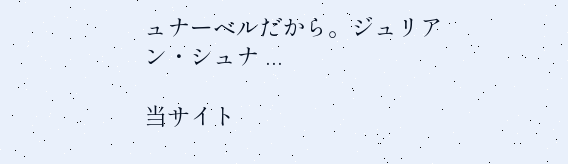ュナーベルだから。ジュリアン・シュナ ...

当サイト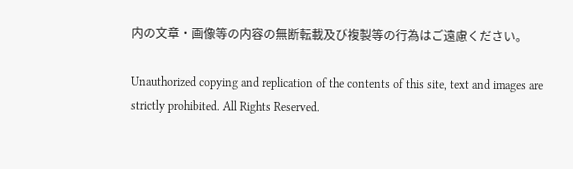内の文章・画像等の内容の無断転載及び複製等の行為はご遠慮ください。

Unauthorized copying and replication of the contents of this site, text and images are strictly prohibited. All Rights Reserved.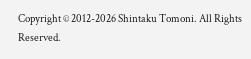Copyright © 2012-2026 Shintaku Tomoni. All Rights Reserved.